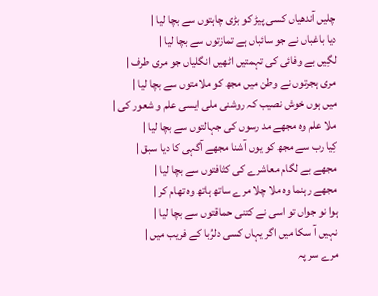چلیں آندھیاں کسی پیڑ کو بڑی چاہتوں سے بچا لیا |
دیا باغباں نے جو سائباں ہے تمازتوں سے بچا لیا |
لگِیں بے وفائی کی تہمتیں اٹھیں انگلیاں جو مری طرف |
مری ہجرتوں نے وطن میں مجھ کو ملامتوں سے بچا لیا |
میں ہوں خوش نصیب کہ روشنی ملی ایسی علم و شعور کی |
ملا علم وہ مجھے مد رسوں کی جہالتوں سے بچا لیا |
کِیا رب سے مجھ کو یوں آشنا مجھے آگہی کا دیا سبق |
مجھے بے لگام معاشرے کی کثافتوں سے بچا لیا |
مجھے رہنما وہ ملا چلا مرے ساتھ ہاتھ وہ تھام کر |
ہوا نو جواں تو اسی نے کتنی حماقتوں سے بچا لیا |
نہیں آ سکا میں اگر یہاں کسی دلرُبا کے فریب میں |
مرے سر پہ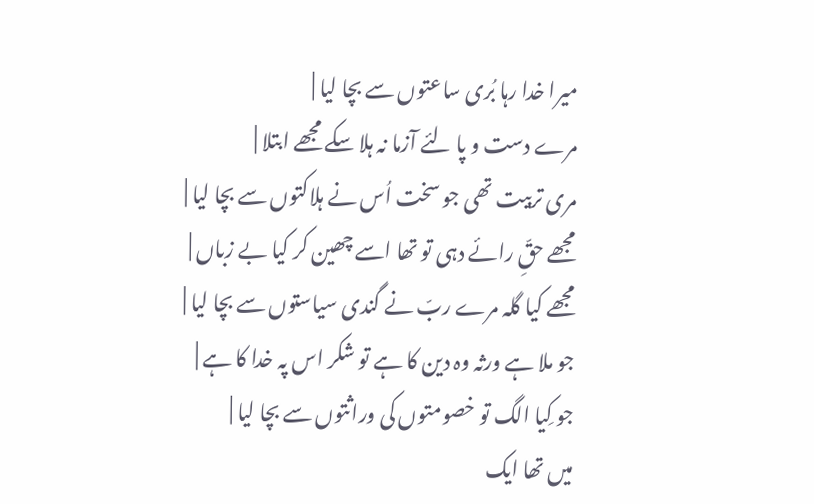میرا خدا رہا بُری ساعتوں سے بچا لیا |
مرے دست و پا لئے آزما نہ ہلا سکے مجھے ابتلا |
مری تربیت تھی جو سخت اُس نے ہلاکتوں سے بچا لیا |
مجھے حقِّ رائے دہی تو تھا اسے چھین کر کیا بے زباں |
مجھے کیا گلہ مرے ربّ نے گندی سیاستوں سے بچا لیا |
جو ملا ہے ورثہ وہ دین کا ہے تو شکر اس پہ خدا کا ہے |
جو کِیا الگ تو خصومتوں کی وراثتوں سے بچا لیا |
میں تھا ایک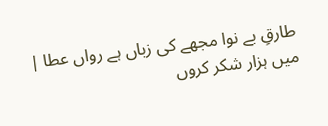طارقِ بے نوا مجھے کی زباں ہے رواں عطا |
میں ہزار شکر کروں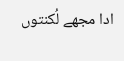ادا مجھے لُکنتوں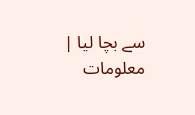سے بچا لیا |
معلومات